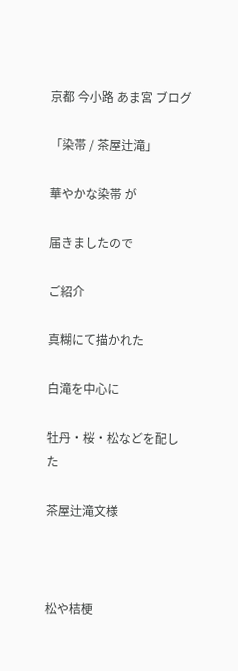京都 今小路 あま宮 ブログ

「染帯 / 茶屋辻滝」

華やかな染帯 が

届きましたので

ご紹介

真糊にて描かれた

白滝を中心に

牡丹・桜・松などを配した

茶屋辻滝文様



松や桔梗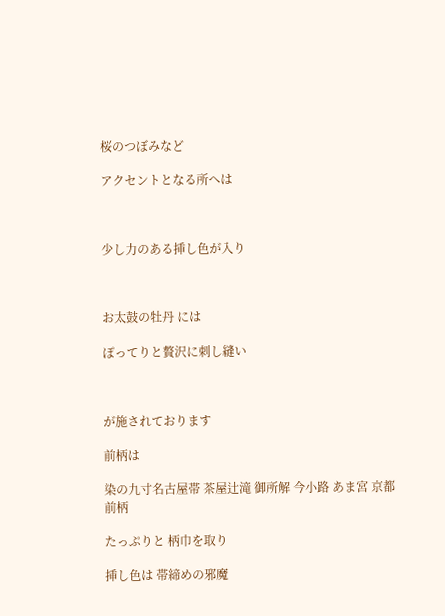桜のつぼみなど

アクセントとなる所へは



少し力のある挿し色が入り



お太鼓の牡丹 には

ぽってりと贅沢に刺し縫い



が施されております

前柄は

染の九寸名古屋帯 茶屋辻滝 御所解 今小路 あま宮 京都
前柄

たっぷりと 柄巾を取り

挿し色は 帯締めの邪魔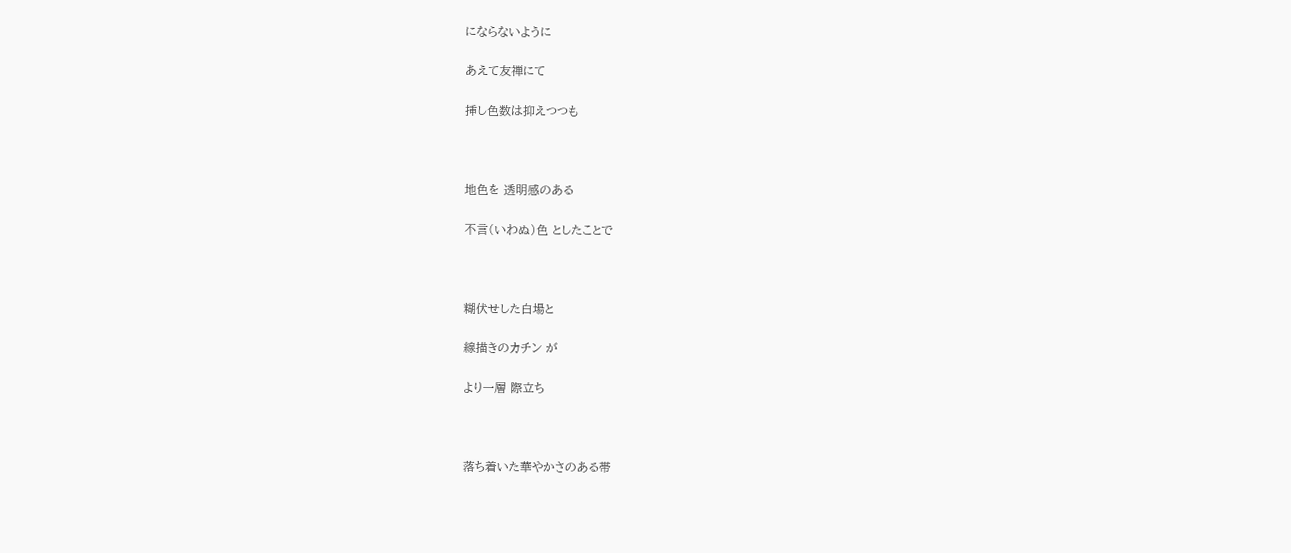にならないように

あえて友禅にて

挿し色数は抑えつつも



地色を 透明感のある

不言(いわぬ)色 としたことで



糊伏せした白場と

線描きのカチン が

より一層 際立ち



落ち着いた華やかさのある帯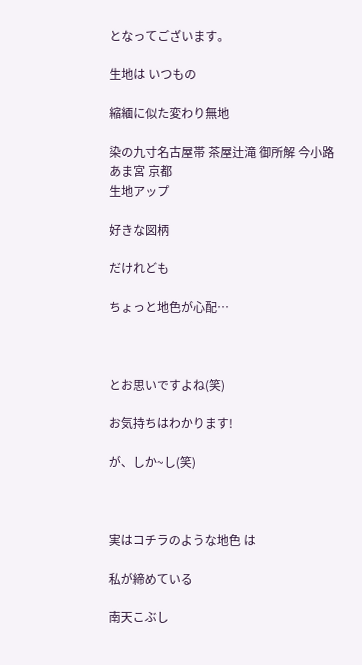となってございます。

生地は いつもの

縮緬に似た変わり無地

染の九寸名古屋帯 茶屋辻滝 御所解 今小路 あま宮 京都
生地アップ

好きな図柄

だけれども

ちょっと地色が心配…



とお思いですよね(笑)

お気持ちはわかります!

が、しか~し(笑)



実はコチラのような地色 は

私が締めている

南天こぶし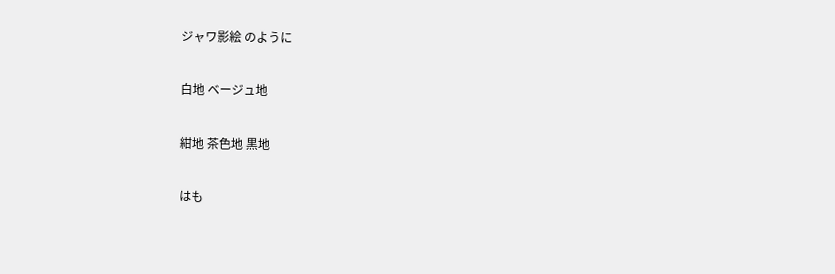ジャワ影絵 のように

白地 ベージュ地

紺地 茶色地 黒地

はも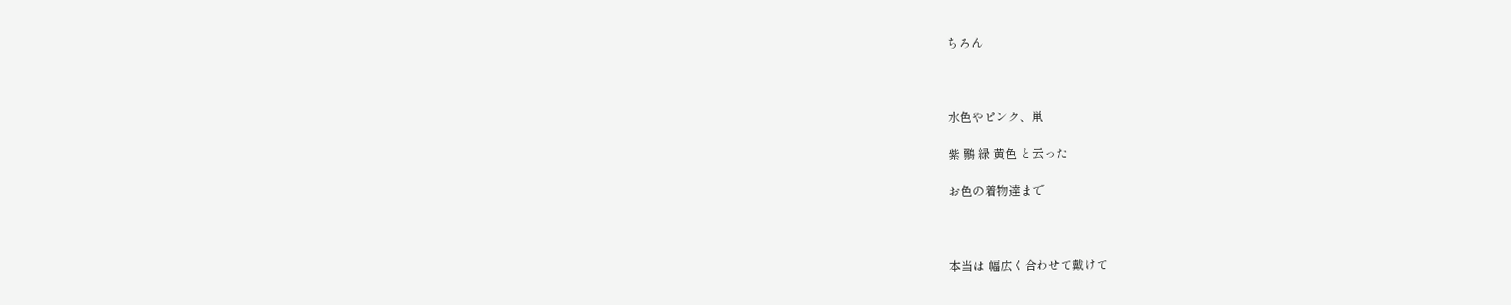ちろん



水色やピンク、鼡

紫 鶸 緑 黄色 と云った

お色の着物達まで



本当は 幅広く合わせて戴けて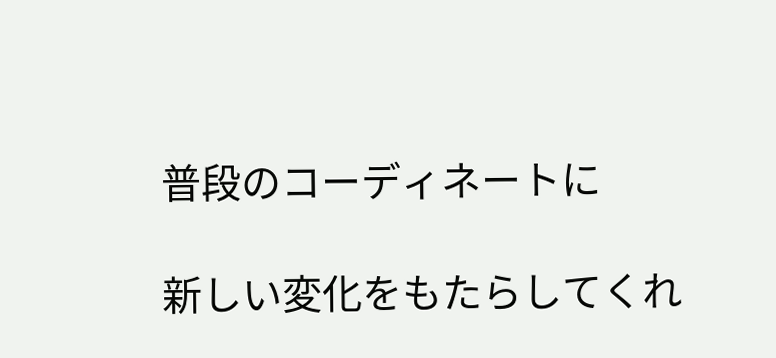普段のコーディネートに

新しい変化をもたらしてくれ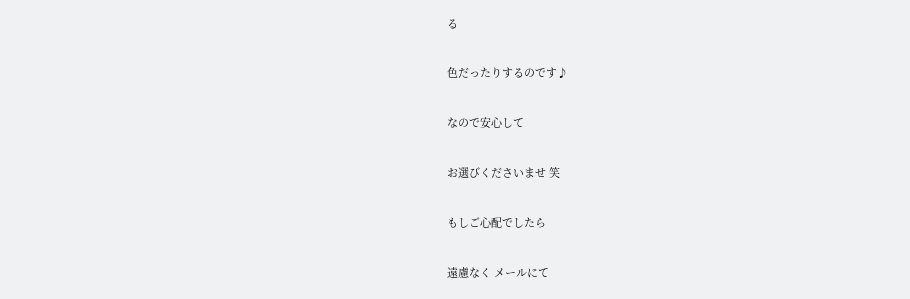る

色だったりするのです♪

なので安心して

お選びくださいませ 笑

もしご心配でしたら

遠慮なく メールにて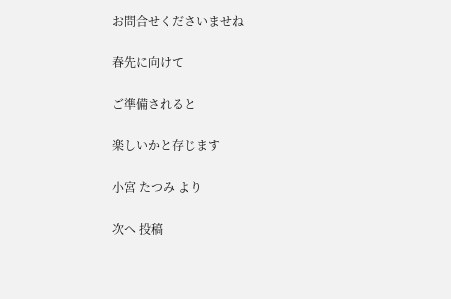お問合せくださいませね

春先に向けて

ご準備されると

楽しいかと存じます

小宮 たつみ より

次へ 投稿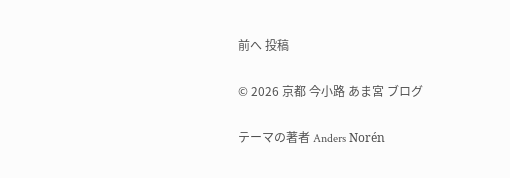前へ 投稿

© 2026 京都 今小路 あま宮 ブログ

テーマの著者 Anders Norén